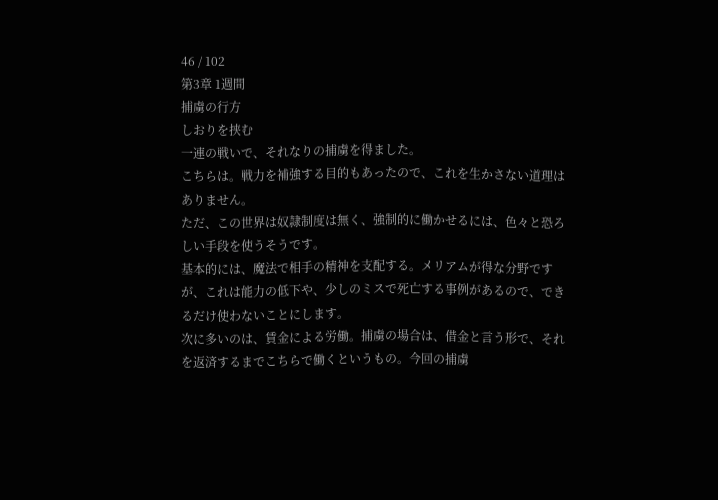46 / 102
第3章 1週間
捕虜の行方
しおりを挟む
一連の戦いで、それなりの捕虜を得ました。
こちらは。戦力を補強する目的もあったので、これを生かさない道理はありません。
ただ、この世界は奴隷制度は無く、強制的に働かせるには、色々と恐ろしい手段を使うそうです。
基本的には、魔法で相手の精神を支配する。メリアムが得な分野ですが、これは能力の低下や、少しのミスで死亡する事例があるので、できるだけ使わないことにします。
次に多いのは、賃金による労働。捕虜の場合は、借金と言う形で、それを返済するまでこちらで働くというもの。今回の捕虜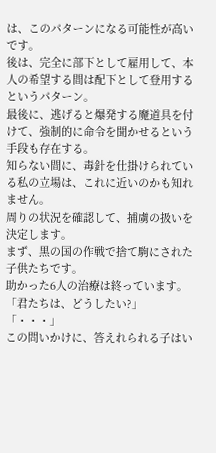は、このパターンになる可能性が高いです。
後は、完全に部下として雇用して、本人の希望する間は配下として登用するというパターン。
最後に、逃げると爆発する魔道具を付けて、強制的に命令を聞かせるという手段も存在する。
知らない間に、毒針を仕掛けられている私の立場は、これに近いのかも知れません。
周りの状況を確認して、捕虜の扱いを決定します。
まず、黒の国の作戦で捨て駒にされた子供たちです。
助かった6人の治療は終っています。
「君たちは、どうしたい?」
「・・・」
この問いかけに、答えれられる子はい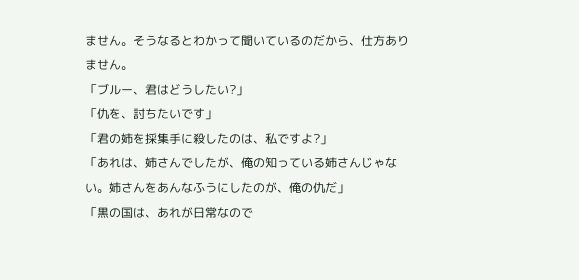ません。そうなるとわかって聞いているのだから、仕方ありません。
「ブルー、君はどうしたい?」
「仇を、討ちたいです」
「君の姉を採集手に殺したのは、私ですよ?」
「あれは、姉さんでしたが、俺の知っている姉さんじゃない。姉さんをあんなふうにしたのが、俺の仇だ」
「黒の国は、あれが日常なので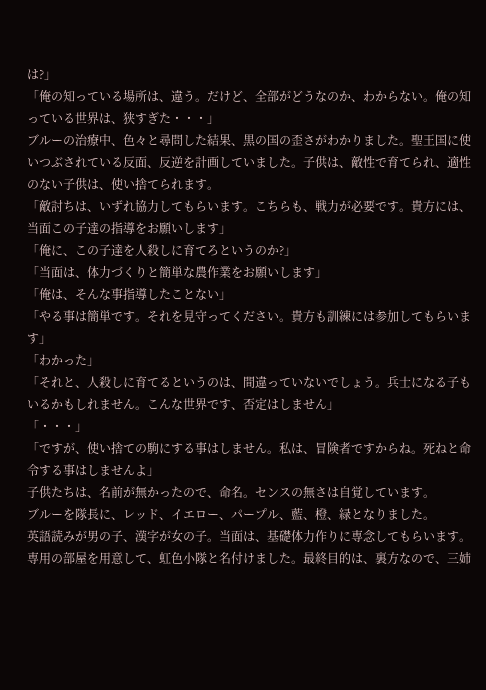は?」
「俺の知っている場所は、違う。だけど、全部がどうなのか、わからない。俺の知っている世界は、狭すぎた・・・」
ブルーの治療中、色々と尋問した結果、黒の国の歪さがわかりました。聖王国に使いつぶされている反面、反逆を計画していました。子供は、敵性で育てられ、適性のない子供は、使い捨てられます。
「敵討ちは、いずれ協力してもらいます。こちらも、戦力が必要です。貴方には、当面この子達の指導をお願いします」
「俺に、この子達を人殺しに育てろというのか?」
「当面は、体力づくりと簡単な農作業をお願いします」
「俺は、そんな事指導したことない」
「やる事は簡単です。それを見守ってください。貴方も訓練には参加してもらいます」
「わかった」
「それと、人殺しに育てるというのは、間違っていないでしょう。兵士になる子もいるかもしれません。こんな世界です、否定はしません」
「・・・」
「ですが、使い捨ての駒にする事はしません。私は、冒険者ですからね。死ねと命令する事はしませんよ」
子供たちは、名前が無かったので、命名。センスの無さは自覚しています。
ブルーを隊長に、レッド、イエロー、パープル、藍、橙、緑となりました。
英語読みが男の子、漢字が女の子。当面は、基礎体力作りに専念してもらいます。
専用の部屋を用意して、虹色小隊と名付けました。最終目的は、裏方なので、三姉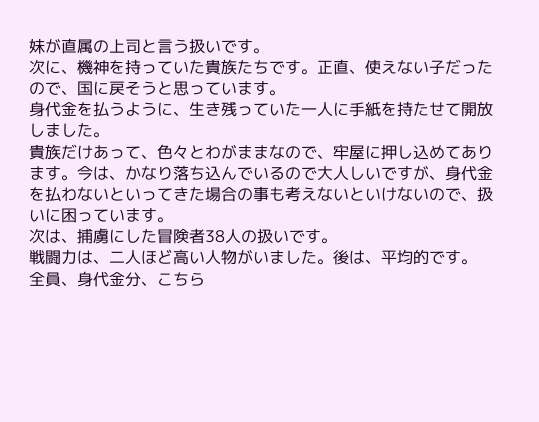妹が直属の上司と言う扱いです。
次に、機神を持っていた貴族たちです。正直、使えない子だったので、国に戻そうと思っています。
身代金を払うように、生き残っていた一人に手紙を持たせて開放しました。
貴族だけあって、色々とわがままなので、牢屋に押し込めてあります。今は、かなり落ち込んでいるので大人しいですが、身代金を払わないといってきた場合の事も考えないといけないので、扱いに困っています。
次は、捕虜にした冒険者38人の扱いです。
戦闘力は、二人ほど高い人物がいました。後は、平均的です。
全員、身代金分、こちら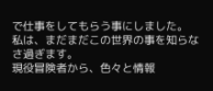で仕事をしてもらう事にしました。
私は、まだまだこの世界の事を知らなさ過ぎます。
現役冒険者から、色々と情報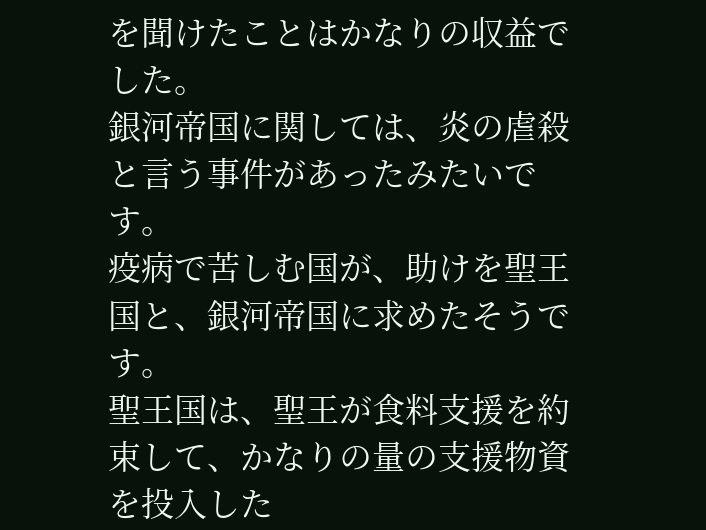を聞けたことはかなりの収益でした。
銀河帝国に関しては、炎の虐殺と言う事件があったみたいです。
疫病で苦しむ国が、助けを聖王国と、銀河帝国に求めたそうです。
聖王国は、聖王が食料支援を約束して、かなりの量の支援物資を投入した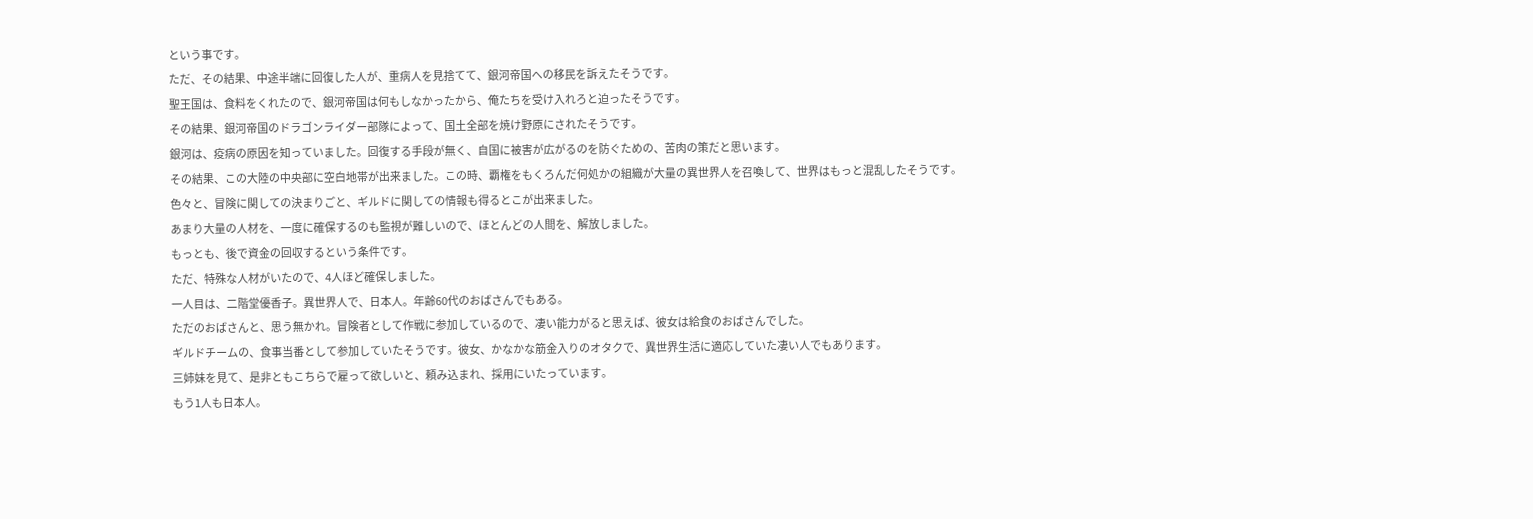という事です。
ただ、その結果、中途半端に回復した人が、重病人を見捨てて、銀河帝国への移民を訴えたそうです。
聖王国は、食料をくれたので、銀河帝国は何もしなかったから、俺たちを受け入れろと迫ったそうです。
その結果、銀河帝国のドラゴンライダー部隊によって、国土全部を焼け野原にされたそうです。
銀河は、疫病の原因を知っていました。回復する手段が無く、自国に被害が広がるのを防ぐための、苦肉の策だと思います。
その結果、この大陸の中央部に空白地帯が出来ました。この時、覇権をもくろんだ何処かの組織が大量の異世界人を召喚して、世界はもっと混乱したそうです。
色々と、冒険に関しての決まりごと、ギルドに関しての情報も得るとこが出来ました。
あまり大量の人材を、一度に確保するのも監視が難しいので、ほとんどの人間を、解放しました。
もっとも、後で資金の回収するという条件です。
ただ、特殊な人材がいたので、4人ほど確保しました。
一人目は、二階堂優香子。異世界人で、日本人。年齢60代のおばさんでもある。
ただのおばさんと、思う無かれ。冒険者として作戦に参加しているので、凄い能力がると思えば、彼女は給食のおばさんでした。
ギルドチームの、食事当番として参加していたそうです。彼女、かなかな筋金入りのオタクで、異世界生活に適応していた凄い人でもあります。
三姉妹を見て、是非ともこちらで雇って欲しいと、頼み込まれ、採用にいたっています。
もう1人も日本人。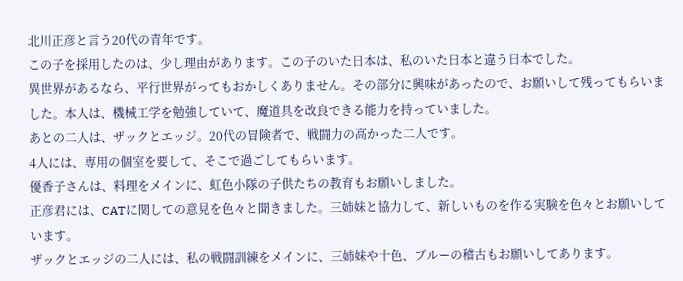北川正彦と言う20代の青年です。
この子を採用したのは、少し理由があります。この子のいた日本は、私のいた日本と違う日本でした。
異世界があるなら、平行世界がってもおかしくありません。その部分に興味があったので、お願いして残ってもらいました。本人は、機械工学を勉強していて、魔道具を改良できる能力を持っていました。
あとの二人は、ザックとエッジ。20代の冒険者で、戦闘力の高かった二人です。
4人には、専用の個室を要して、そこで過ごしてもらいます。
優香子さんは、料理をメインに、虹色小隊の子供たちの教育もお願いしました。
正彦君には、CATに関しての意見を色々と聞きました。三姉妹と協力して、新しいものを作る実験を色々とお願いしています。
ザックとエッジの二人には、私の戦闘訓練をメインに、三姉妹や十色、ブルーの稽古もお願いしてあります。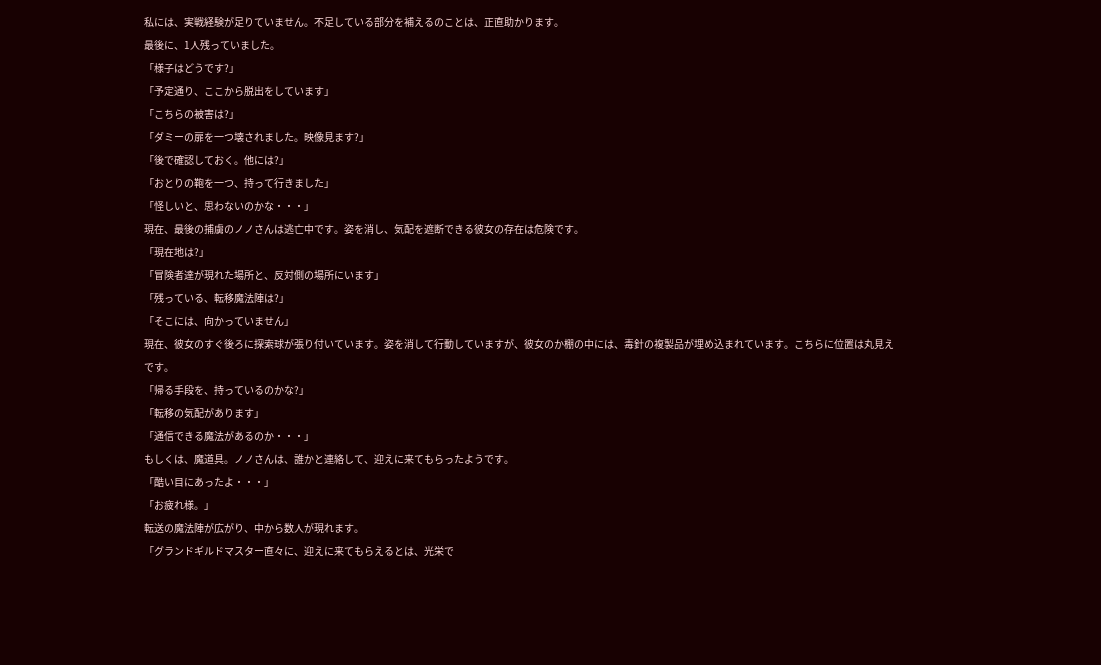私には、実戦経験が足りていません。不足している部分を補えるのことは、正直助かります。
最後に、1人残っていました。
「様子はどうです?」
「予定通り、ここから脱出をしています」
「こちらの被害は?」
「ダミーの扉を一つ壊されました。映像見ます?」
「後で確認しておく。他には?」
「おとりの鞄を一つ、持って行きました」
「怪しいと、思わないのかな・・・」
現在、最後の捕虜のノノさんは逃亡中です。姿を消し、気配を遮断できる彼女の存在は危険です。
「現在地は?」
「冒険者達が現れた場所と、反対側の場所にいます」
「残っている、転移魔法陣は?」
「そこには、向かっていません」
現在、彼女のすぐ後ろに探索球が張り付いています。姿を消して行動していますが、彼女のか棚の中には、毒針の複製品が埋め込まれています。こちらに位置は丸見えです。
「帰る手段を、持っているのかな?」
「転移の気配があります」
「通信できる魔法があるのか・・・」
もしくは、魔道具。ノノさんは、誰かと連絡して、迎えに来てもらったようです。
「酷い目にあったよ・・・」
「お疲れ様。」
転送の魔法陣が広がり、中から数人が現れます。
「グランドギルドマスター直々に、迎えに来てもらえるとは、光栄で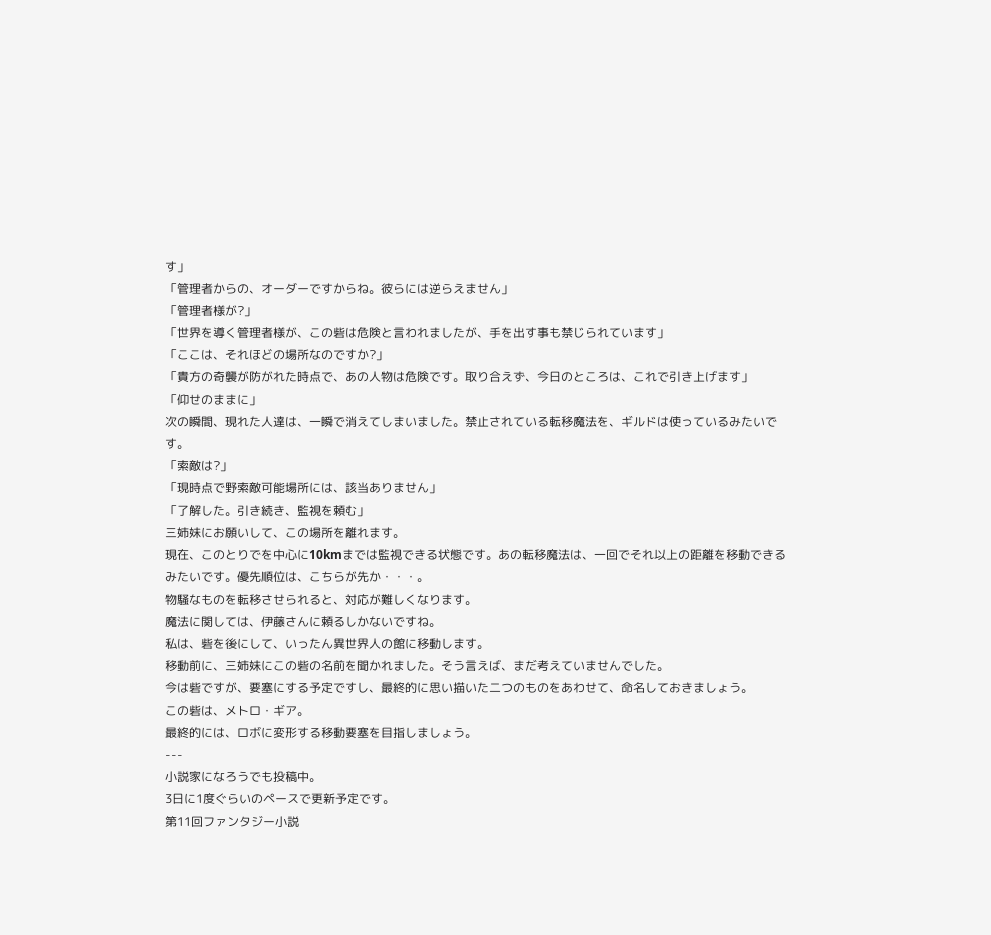す」
「管理者からの、オーダーですからね。彼らには逆らえません」
「管理者様が?」
「世界を導く管理者様が、この砦は危険と言われましたが、手を出す事も禁じられています」
「ここは、それほどの場所なのですか?」
「貴方の奇襲が防がれた時点で、あの人物は危険です。取り合えず、今日のところは、これで引き上げます」
「仰せのままに」
次の瞬間、現れた人達は、一瞬で消えてしまいました。禁止されている転移魔法を、ギルドは使っているみたいです。
「索敵は?」
「現時点で野索敵可能場所には、該当ありません」
「了解した。引き続き、監視を頼む」
三姉妹にお願いして、この場所を離れます。
現在、このとりでを中心に10kmまでは監視できる状態です。あの転移魔法は、一回でそれ以上の距離を移動できるみたいです。優先順位は、こちらが先か・・・。
物騒なものを転移させられると、対応が難しくなります。
魔法に関しては、伊藤さんに頼るしかないですね。
私は、砦を後にして、いったん異世界人の館に移動します。
移動前に、三姉妹にこの砦の名前を聞かれました。そう言えば、まだ考えていませんでした。
今は砦ですが、要塞にする予定ですし、最終的に思い描いた二つのものをあわせて、命名しておきましょう。
この砦は、メトロ・ギア。
最終的には、ロボに変形する移動要塞を目指しましょう。
---
小説家になろうでも投稿中。
3日に1度ぐらいのペースで更新予定です。
第11回ファンタジー小説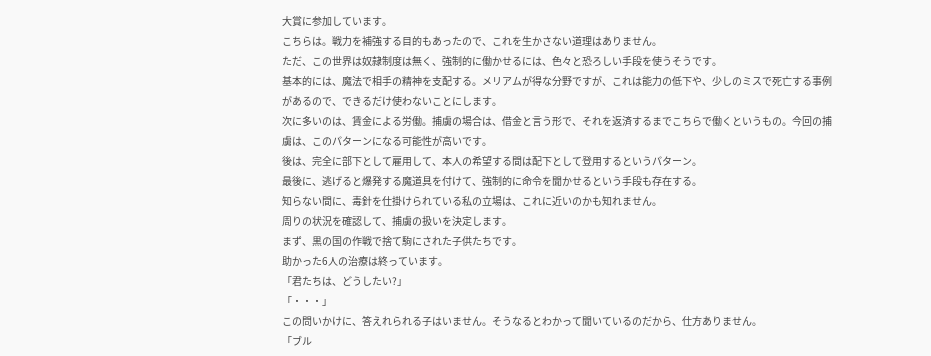大賞に参加しています。
こちらは。戦力を補強する目的もあったので、これを生かさない道理はありません。
ただ、この世界は奴隷制度は無く、強制的に働かせるには、色々と恐ろしい手段を使うそうです。
基本的には、魔法で相手の精神を支配する。メリアムが得な分野ですが、これは能力の低下や、少しのミスで死亡する事例があるので、できるだけ使わないことにします。
次に多いのは、賃金による労働。捕虜の場合は、借金と言う形で、それを返済するまでこちらで働くというもの。今回の捕虜は、このパターンになる可能性が高いです。
後は、完全に部下として雇用して、本人の希望する間は配下として登用するというパターン。
最後に、逃げると爆発する魔道具を付けて、強制的に命令を聞かせるという手段も存在する。
知らない間に、毒針を仕掛けられている私の立場は、これに近いのかも知れません。
周りの状況を確認して、捕虜の扱いを決定します。
まず、黒の国の作戦で捨て駒にされた子供たちです。
助かった6人の治療は終っています。
「君たちは、どうしたい?」
「・・・」
この問いかけに、答えれられる子はいません。そうなるとわかって聞いているのだから、仕方ありません。
「ブル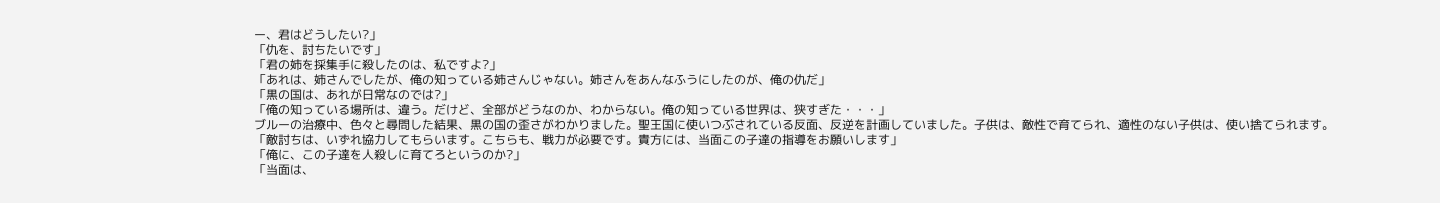ー、君はどうしたい?」
「仇を、討ちたいです」
「君の姉を採集手に殺したのは、私ですよ?」
「あれは、姉さんでしたが、俺の知っている姉さんじゃない。姉さんをあんなふうにしたのが、俺の仇だ」
「黒の国は、あれが日常なのでは?」
「俺の知っている場所は、違う。だけど、全部がどうなのか、わからない。俺の知っている世界は、狭すぎた・・・」
ブルーの治療中、色々と尋問した結果、黒の国の歪さがわかりました。聖王国に使いつぶされている反面、反逆を計画していました。子供は、敵性で育てられ、適性のない子供は、使い捨てられます。
「敵討ちは、いずれ協力してもらいます。こちらも、戦力が必要です。貴方には、当面この子達の指導をお願いします」
「俺に、この子達を人殺しに育てろというのか?」
「当面は、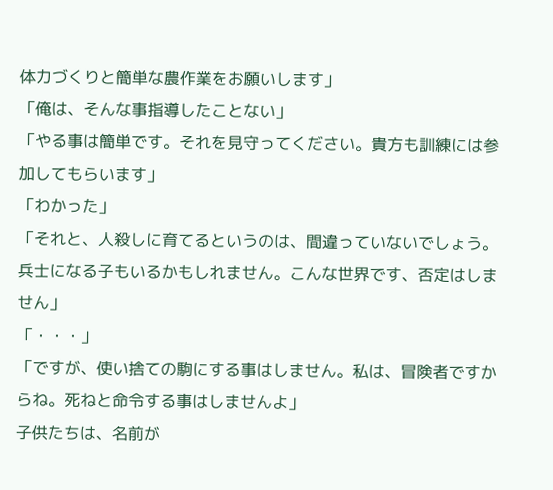体力づくりと簡単な農作業をお願いします」
「俺は、そんな事指導したことない」
「やる事は簡単です。それを見守ってください。貴方も訓練には参加してもらいます」
「わかった」
「それと、人殺しに育てるというのは、間違っていないでしょう。兵士になる子もいるかもしれません。こんな世界です、否定はしません」
「・・・」
「ですが、使い捨ての駒にする事はしません。私は、冒険者ですからね。死ねと命令する事はしませんよ」
子供たちは、名前が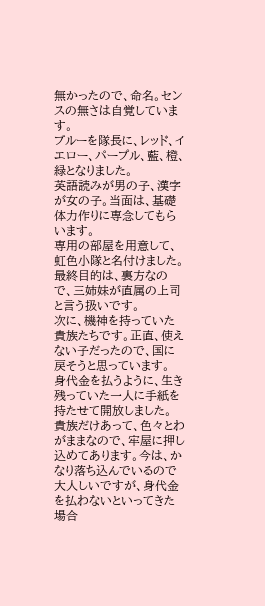無かったので、命名。センスの無さは自覚しています。
ブルーを隊長に、レッド、イエロー、パープル、藍、橙、緑となりました。
英語読みが男の子、漢字が女の子。当面は、基礎体力作りに専念してもらいます。
専用の部屋を用意して、虹色小隊と名付けました。最終目的は、裏方なので、三姉妹が直属の上司と言う扱いです。
次に、機神を持っていた貴族たちです。正直、使えない子だったので、国に戻そうと思っています。
身代金を払うように、生き残っていた一人に手紙を持たせて開放しました。
貴族だけあって、色々とわがままなので、牢屋に押し込めてあります。今は、かなり落ち込んでいるので大人しいですが、身代金を払わないといってきた場合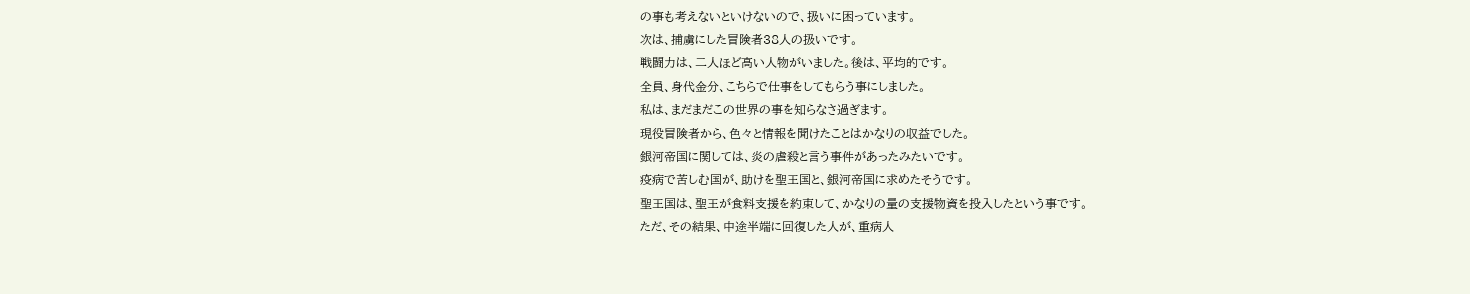の事も考えないといけないので、扱いに困っています。
次は、捕虜にした冒険者38人の扱いです。
戦闘力は、二人ほど高い人物がいました。後は、平均的です。
全員、身代金分、こちらで仕事をしてもらう事にしました。
私は、まだまだこの世界の事を知らなさ過ぎます。
現役冒険者から、色々と情報を聞けたことはかなりの収益でした。
銀河帝国に関しては、炎の虐殺と言う事件があったみたいです。
疫病で苦しむ国が、助けを聖王国と、銀河帝国に求めたそうです。
聖王国は、聖王が食料支援を約束して、かなりの量の支援物資を投入したという事です。
ただ、その結果、中途半端に回復した人が、重病人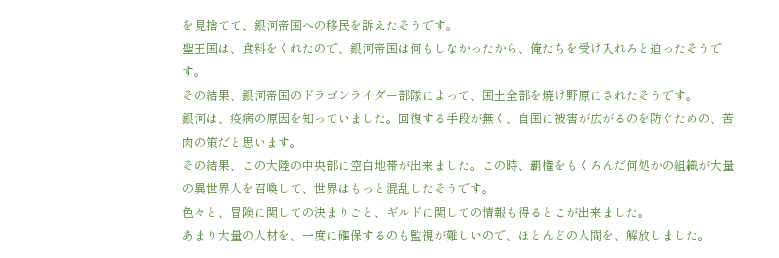を見捨てて、銀河帝国への移民を訴えたそうです。
聖王国は、食料をくれたので、銀河帝国は何もしなかったから、俺たちを受け入れろと迫ったそうです。
その結果、銀河帝国のドラゴンライダー部隊によって、国土全部を焼け野原にされたそうです。
銀河は、疫病の原因を知っていました。回復する手段が無く、自国に被害が広がるのを防ぐための、苦肉の策だと思います。
その結果、この大陸の中央部に空白地帯が出来ました。この時、覇権をもくろんだ何処かの組織が大量の異世界人を召喚して、世界はもっと混乱したそうです。
色々と、冒険に関しての決まりごと、ギルドに関しての情報も得るとこが出来ました。
あまり大量の人材を、一度に確保するのも監視が難しいので、ほとんどの人間を、解放しました。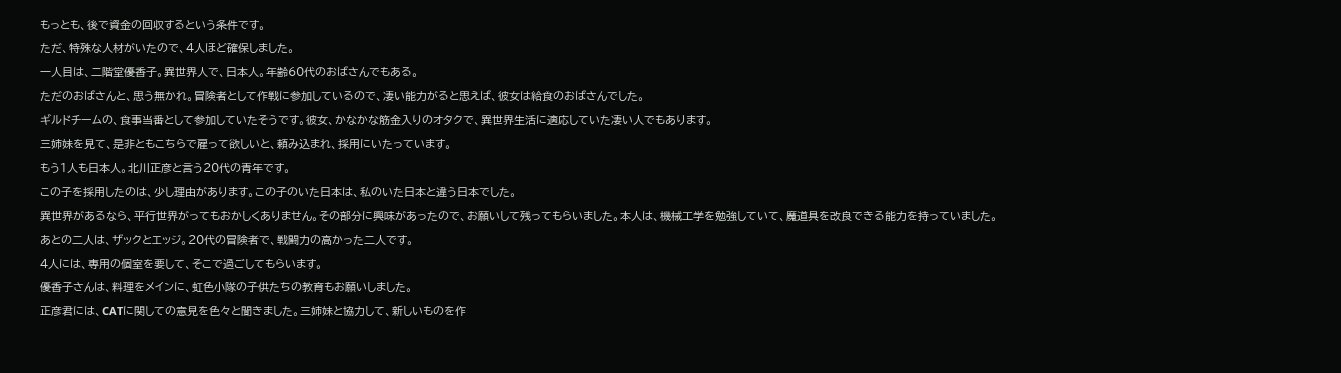もっとも、後で資金の回収するという条件です。
ただ、特殊な人材がいたので、4人ほど確保しました。
一人目は、二階堂優香子。異世界人で、日本人。年齢60代のおばさんでもある。
ただのおばさんと、思う無かれ。冒険者として作戦に参加しているので、凄い能力がると思えば、彼女は給食のおばさんでした。
ギルドチームの、食事当番として参加していたそうです。彼女、かなかな筋金入りのオタクで、異世界生活に適応していた凄い人でもあります。
三姉妹を見て、是非ともこちらで雇って欲しいと、頼み込まれ、採用にいたっています。
もう1人も日本人。北川正彦と言う20代の青年です。
この子を採用したのは、少し理由があります。この子のいた日本は、私のいた日本と違う日本でした。
異世界があるなら、平行世界がってもおかしくありません。その部分に興味があったので、お願いして残ってもらいました。本人は、機械工学を勉強していて、魔道具を改良できる能力を持っていました。
あとの二人は、ザックとエッジ。20代の冒険者で、戦闘力の高かった二人です。
4人には、専用の個室を要して、そこで過ごしてもらいます。
優香子さんは、料理をメインに、虹色小隊の子供たちの教育もお願いしました。
正彦君には、CATに関しての意見を色々と聞きました。三姉妹と協力して、新しいものを作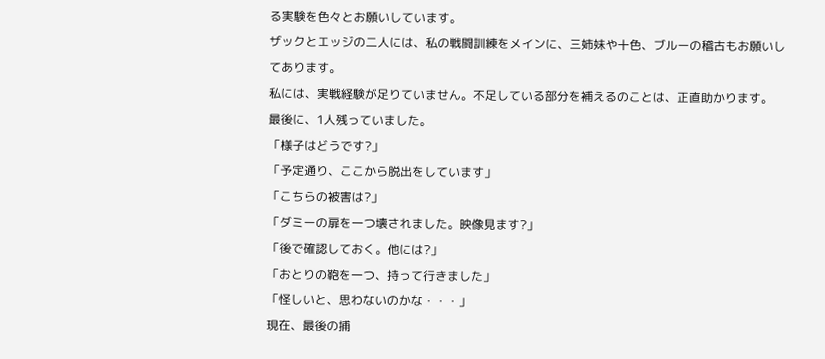る実験を色々とお願いしています。
ザックとエッジの二人には、私の戦闘訓練をメインに、三姉妹や十色、ブルーの稽古もお願いしてあります。
私には、実戦経験が足りていません。不足している部分を補えるのことは、正直助かります。
最後に、1人残っていました。
「様子はどうです?」
「予定通り、ここから脱出をしています」
「こちらの被害は?」
「ダミーの扉を一つ壊されました。映像見ます?」
「後で確認しておく。他には?」
「おとりの鞄を一つ、持って行きました」
「怪しいと、思わないのかな・・・」
現在、最後の捕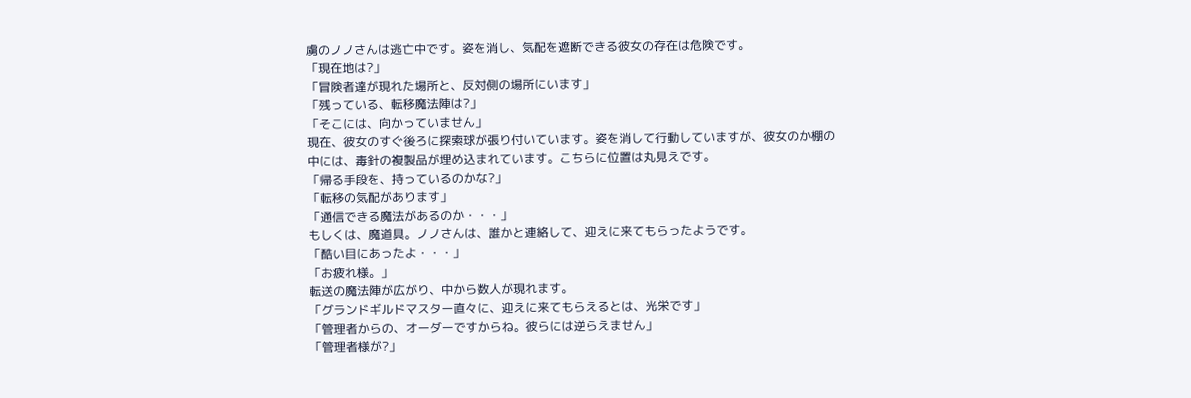虜のノノさんは逃亡中です。姿を消し、気配を遮断できる彼女の存在は危険です。
「現在地は?」
「冒険者達が現れた場所と、反対側の場所にいます」
「残っている、転移魔法陣は?」
「そこには、向かっていません」
現在、彼女のすぐ後ろに探索球が張り付いています。姿を消して行動していますが、彼女のか棚の中には、毒針の複製品が埋め込まれています。こちらに位置は丸見えです。
「帰る手段を、持っているのかな?」
「転移の気配があります」
「通信できる魔法があるのか・・・」
もしくは、魔道具。ノノさんは、誰かと連絡して、迎えに来てもらったようです。
「酷い目にあったよ・・・」
「お疲れ様。」
転送の魔法陣が広がり、中から数人が現れます。
「グランドギルドマスター直々に、迎えに来てもらえるとは、光栄です」
「管理者からの、オーダーですからね。彼らには逆らえません」
「管理者様が?」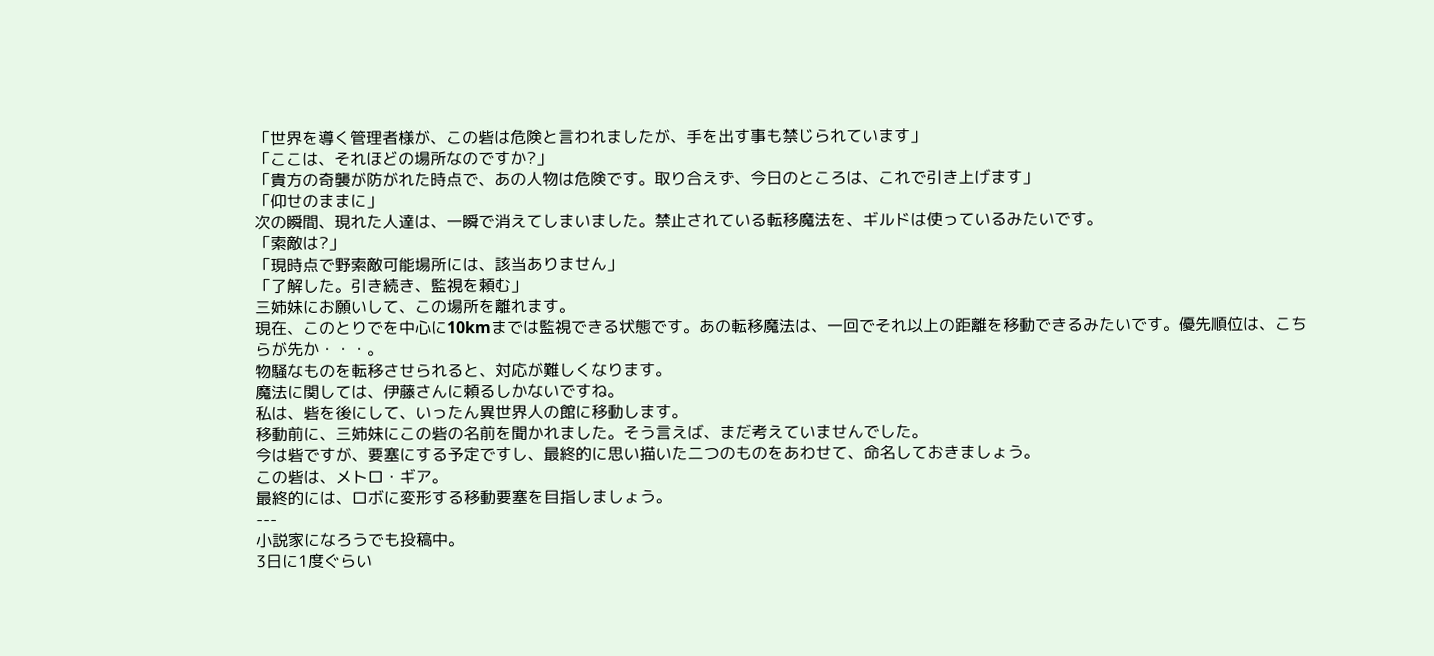「世界を導く管理者様が、この砦は危険と言われましたが、手を出す事も禁じられています」
「ここは、それほどの場所なのですか?」
「貴方の奇襲が防がれた時点で、あの人物は危険です。取り合えず、今日のところは、これで引き上げます」
「仰せのままに」
次の瞬間、現れた人達は、一瞬で消えてしまいました。禁止されている転移魔法を、ギルドは使っているみたいです。
「索敵は?」
「現時点で野索敵可能場所には、該当ありません」
「了解した。引き続き、監視を頼む」
三姉妹にお願いして、この場所を離れます。
現在、このとりでを中心に10kmまでは監視できる状態です。あの転移魔法は、一回でそれ以上の距離を移動できるみたいです。優先順位は、こちらが先か・・・。
物騒なものを転移させられると、対応が難しくなります。
魔法に関しては、伊藤さんに頼るしかないですね。
私は、砦を後にして、いったん異世界人の館に移動します。
移動前に、三姉妹にこの砦の名前を聞かれました。そう言えば、まだ考えていませんでした。
今は砦ですが、要塞にする予定ですし、最終的に思い描いた二つのものをあわせて、命名しておきましょう。
この砦は、メトロ・ギア。
最終的には、ロボに変形する移動要塞を目指しましょう。
---
小説家になろうでも投稿中。
3日に1度ぐらい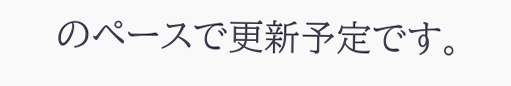のペースで更新予定です。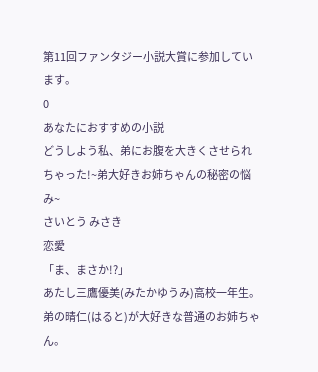第11回ファンタジー小説大賞に参加しています。
0
あなたにおすすめの小説
どうしよう私、弟にお腹を大きくさせられちゃった!~弟大好きお姉ちゃんの秘密の悩み~
さいとう みさき
恋愛
「ま、まさか!?」
あたし三鷹優美(みたかゆうみ)高校一年生。
弟の晴仁(はると)が大好きな普通のお姉ちゃん。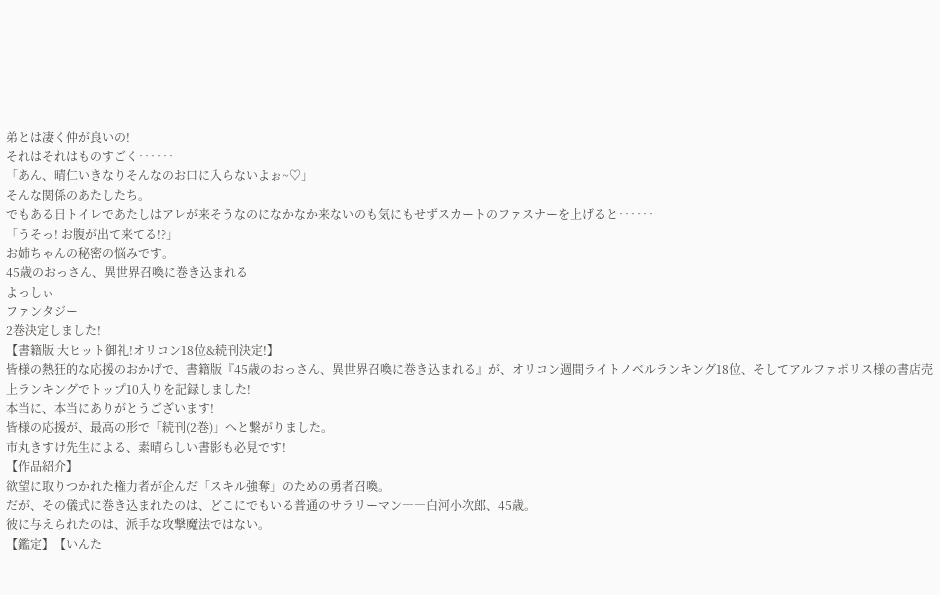弟とは凄く仲が良いの!
それはそれはものすごく‥‥‥
「あん、晴仁いきなりそんなのお口に入らないよぉ~♡」
そんな関係のあたしたち。
でもある日トイレであたしはアレが来そうなのになかなか来ないのも気にもせずスカートのファスナーを上げると‥‥‥
「うそっ! お腹が出て来てる!?」
お姉ちゃんの秘密の悩みです。
45歳のおっさん、異世界召喚に巻き込まれる
よっしぃ
ファンタジー
2巻決定しました!
【書籍版 大ヒット御礼!オリコン18位&続刊決定!】
皆様の熱狂的な応援のおかげで、書籍版『45歳のおっさん、異世界召喚に巻き込まれる』が、オリコン週間ライトノベルランキング18位、そしてアルファポリス様の書店売上ランキングでトップ10入りを記録しました!
本当に、本当にありがとうございます!
皆様の応援が、最高の形で「続刊(2巻)」へと繋がりました。
市丸きすけ先生による、素晴らしい書影も必見です!
【作品紹介】
欲望に取りつかれた権力者が企んだ「スキル強奪」のための勇者召喚。
だが、その儀式に巻き込まれたのは、どこにでもいる普通のサラリーマン――白河小次郎、45歳。
彼に与えられたのは、派手な攻撃魔法ではない。
【鑑定】【いんた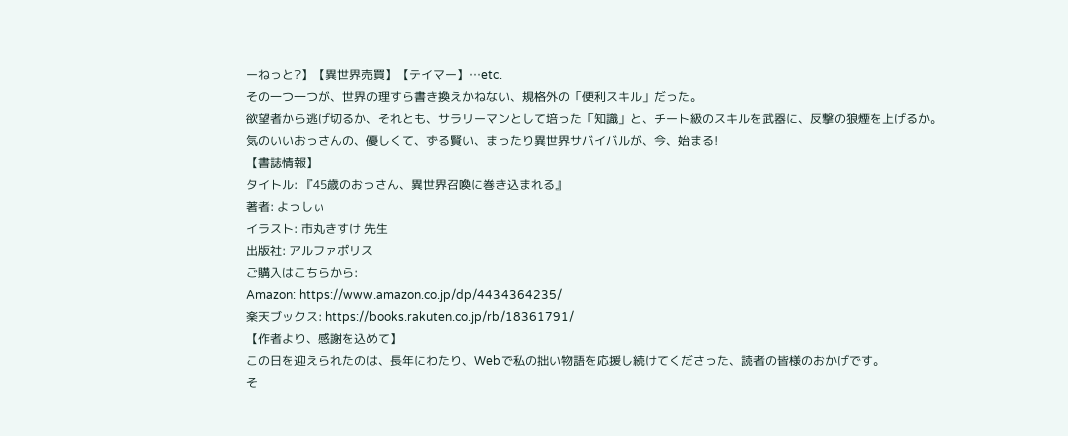ーねっと?】【異世界売買】【テイマー】…etc.
その一つ一つが、世界の理すら書き換えかねない、規格外の「便利スキル」だった。
欲望者から逃げ切るか、それとも、サラリーマンとして培った「知識」と、チート級のスキルを武器に、反撃の狼煙を上げるか。
気のいいおっさんの、優しくて、ずる賢い、まったり異世界サバイバルが、今、始まる!
【書誌情報】
タイトル: 『45歳のおっさん、異世界召喚に巻き込まれる』
著者: よっしぃ
イラスト: 市丸きすけ 先生
出版社: アルファポリス
ご購入はこちらから:
Amazon: https://www.amazon.co.jp/dp/4434364235/
楽天ブックス: https://books.rakuten.co.jp/rb/18361791/
【作者より、感謝を込めて】
この日を迎えられたのは、長年にわたり、Webで私の拙い物語を応援し続けてくださった、読者の皆様のおかげです。
そ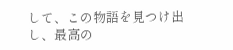して、この物語を見つけ出し、最高の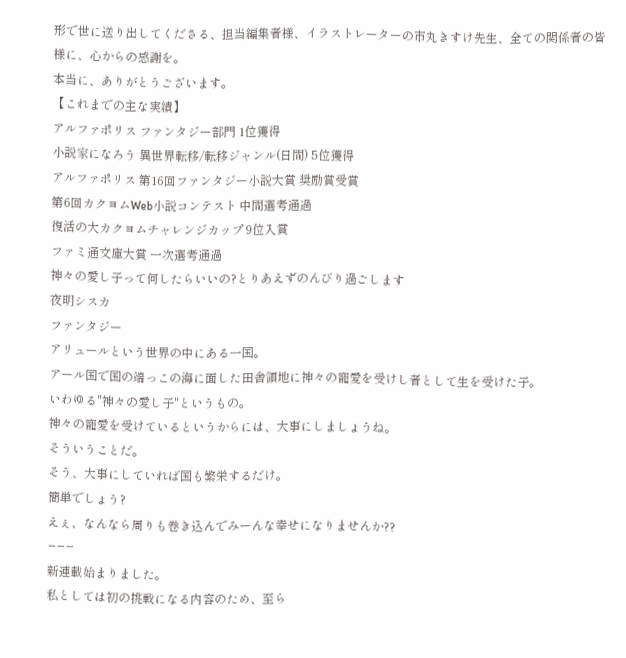形で世に送り出してくださる、担当編集者様、イラストレーターの市丸きすけ先生、全ての関係者の皆様に、心からの感謝を。
本当に、ありがとうございます。
【これまでの主な実績】
アルファポリス ファンタジー部門 1位獲得
小説家になろう 異世界転移/転移ジャンル(日間) 5位獲得
アルファポリス 第16回ファンタジー小説大賞 奨励賞受賞
第6回カクヨムWeb小説コンテスト 中間選考通過
復活の大カクヨムチャレンジカップ 9位入賞
ファミ通文庫大賞 一次選考通過
神々の愛し子って何したらいいの?とりあえずのんびり過ごします
夜明シスカ
ファンタジー
アリュールという世界の中にある一国。
アール国で国の端っこの海に面した田舎領地に神々の寵愛を受けし者として生を受けた子。
いわゆる"神々の愛し子"というもの。
神々の寵愛を受けているというからには、大事にしましょうね。
そういうことだ。
そう、大事にしていれば国も繁栄するだけ。
簡単でしょう?
えぇ、なんなら周りも巻き込んでみーんな幸せになりませんか??
−−−
新連載始まりました。
私としては初の挑戦になる内容のため、至ら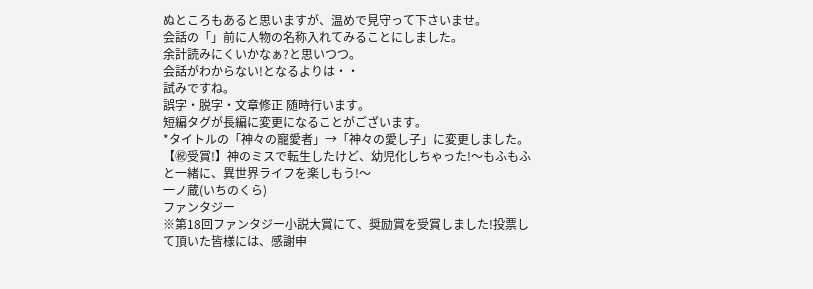ぬところもあると思いますが、温めで見守って下さいませ。
会話の「」前に人物の名称入れてみることにしました。
余計読みにくいかなぁ?と思いつつ。
会話がわからない!となるよりは・・
試みですね。
誤字・脱字・文章修正 随時行います。
短編タグが長編に変更になることがございます。
*タイトルの「神々の寵愛者」→「神々の愛し子」に変更しました。
【㊗受賞!】神のミスで転生したけど、幼児化しちゃった!〜もふもふと一緒に、異世界ライフを楽しもう!〜
一ノ蔵(いちのくら)
ファンタジー
※第18回ファンタジー小説大賞にて、奨励賞を受賞しました!投票して頂いた皆様には、感謝申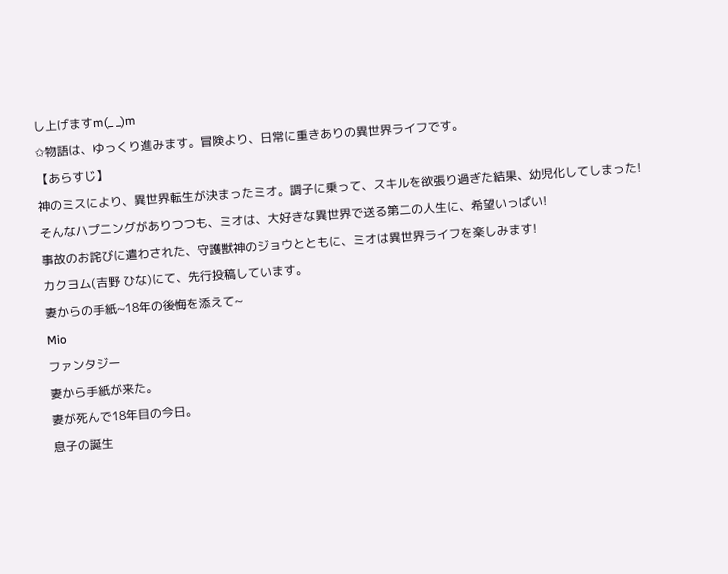し上げますm(_ _)m
✩物語は、ゆっくり進みます。冒険より、日常に重きありの異世界ライフです。
【あらすじ】
神のミスにより、異世界転生が決まったミオ。調子に乗って、スキルを欲張り過ぎた結果、幼児化してしまった!
そんなハプニングがありつつも、ミオは、大好きな異世界で送る第二の人生に、希望いっぱい!
事故のお詫びに遣わされた、守護獣神のジョウとともに、ミオは異世界ライフを楽しみます!
カクヨム(吉野 ひな)にて、先行投稿しています。
妻からの手紙~18年の後悔を添えて~
Mio
ファンタジー
妻から手紙が来た。
妻が死んで18年目の今日。
息子の誕生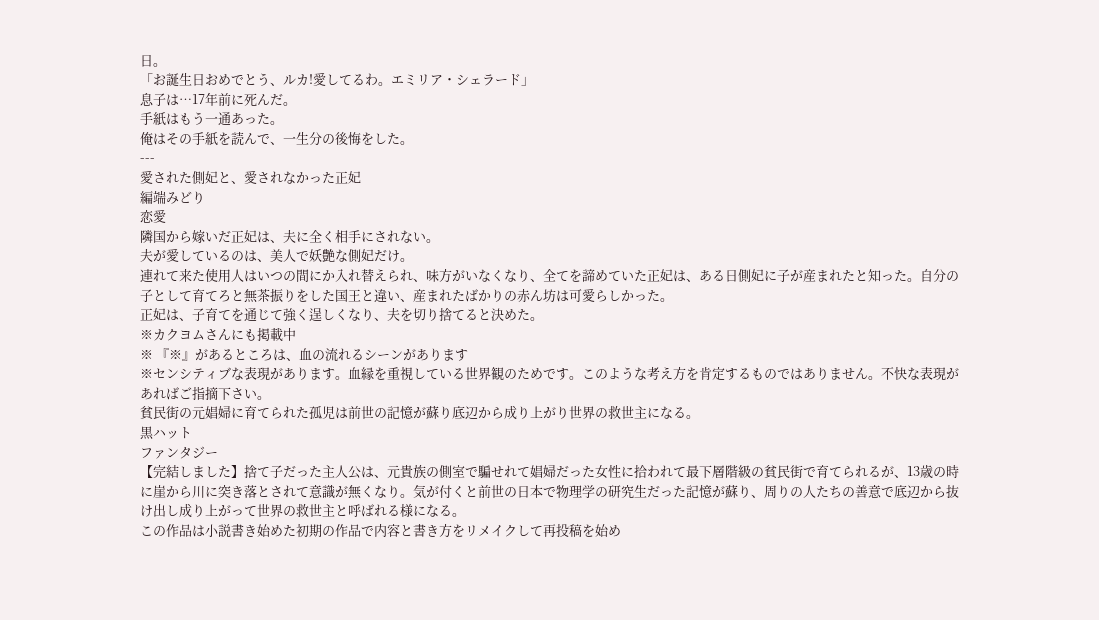日。
「お誕生日おめでとう、ルカ!愛してるわ。エミリア・シェラード」
息子は…17年前に死んだ。
手紙はもう一通あった。
俺はその手紙を読んで、一生分の後悔をした。
---
愛された側妃と、愛されなかった正妃
編端みどり
恋愛
隣国から嫁いだ正妃は、夫に全く相手にされない。
夫が愛しているのは、美人で妖艶な側妃だけ。
連れて来た使用人はいつの間にか入れ替えられ、味方がいなくなり、全てを諦めていた正妃は、ある日側妃に子が産まれたと知った。自分の子として育てろと無茶振りをした国王と違い、産まれたばかりの赤ん坊は可愛らしかった。
正妃は、子育てを通じて強く逞しくなり、夫を切り捨てると決めた。
※カクヨムさんにも掲載中
※ 『※』があるところは、血の流れるシーンがあります
※センシティブな表現があります。血縁を重視している世界観のためです。このような考え方を肯定するものではありません。不快な表現があればご指摘下さい。
貧民街の元娼婦に育てられた孤児は前世の記憶が蘇り底辺から成り上がり世界の救世主になる。
黒ハット
ファンタジー
【完結しました】捨て子だった主人公は、元貴族の側室で騙せれて娼婦だった女性に拾われて最下層階級の貧民街で育てられるが、13歳の時に崖から川に突き落とされて意識が無くなり。気が付くと前世の日本で物理学の研究生だった記憶が蘇り、周りの人たちの善意で底辺から抜け出し成り上がって世界の救世主と呼ばれる様になる。
この作品は小説書き始めた初期の作品で内容と書き方をリメイクして再投稿を始め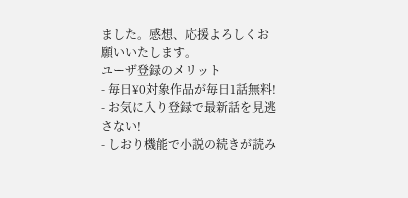ました。感想、応援よろしくお願いいたします。
ユーザ登録のメリット
- 毎日¥0対象作品が毎日1話無料!
- お気に入り登録で最新話を見逃さない!
- しおり機能で小説の続きが読み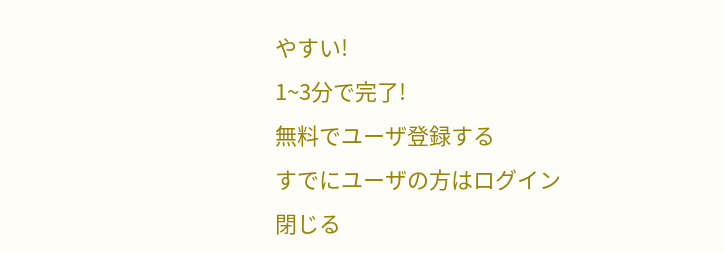やすい!
1~3分で完了!
無料でユーザ登録する
すでにユーザの方はログイン
閉じる